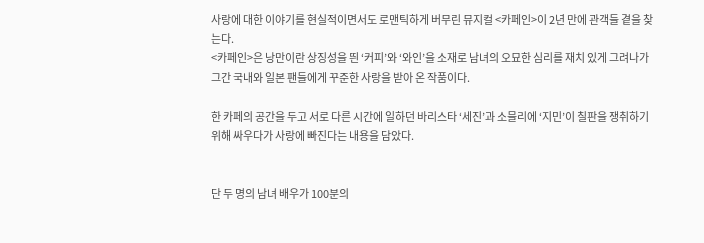사랑에 대한 이야기를 현실적이면서도 로맨틱하게 버무린 뮤지컬 <카페인>이 2년 만에 관객들 곁을 찾는다.
<카페인>은 낭만이란 상징성을 띈 ‘커피’와 ‘와인’을 소재로 남녀의 오묘한 심리를 재치 있게 그려나가 그간 국내와 일본 팬들에게 꾸준한 사랑을 받아 온 작품이다.

한 카페의 공간을 두고 서로 다른 시간에 일하던 바리스타 ‘세진’과 소믈리에 ‘지민’이 칠판을 쟁취하기 위해 싸우다가 사랑에 빠진다는 내용을 담았다.


단 두 명의 남녀 배우가 100분의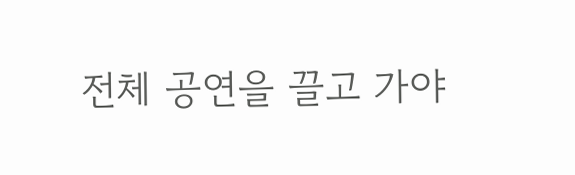전체 공연을 끌고 가야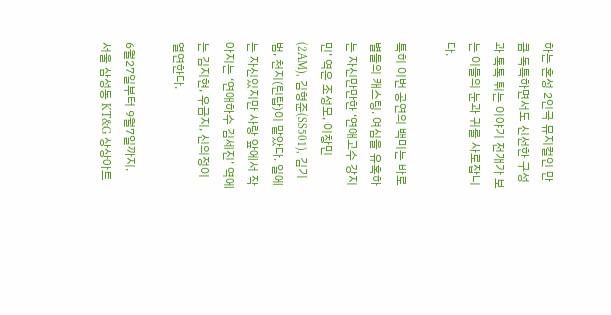하는 혼성 2인극 뮤지컬인 만큼 독특하면서도 신선한 구성과 톡톡 튀는 이야기 전개가 보는 이들의 눈과 귀를 사로잡니다.

특히 이번 공연의 백미는 바로 별들의 캐스팅. 여심을 유혹하는 자신만만한 ‘연애고수 강지민’ 역은 조성모, 이창민(2AM), 김형준(SS501), 김기범, 천지(틴탑)이 맡았다. 일에는 자신있지만 사랑 앞에서 작아지는 ‘연애하수 김세진’ 역에는 김지현, 우금지, 신의정이 열연한다.

6월27일부터 9월7일까지.
서울 삼성동 KT&G 상상아트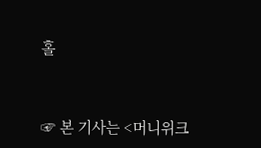홀


☞ 본 기사는 <머니위크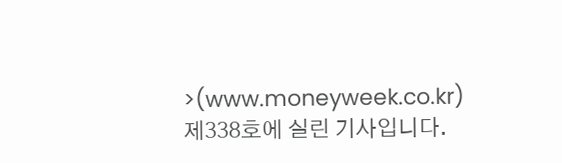>(www.moneyweek.co.kr) 제338호에 실린 기사입니다.